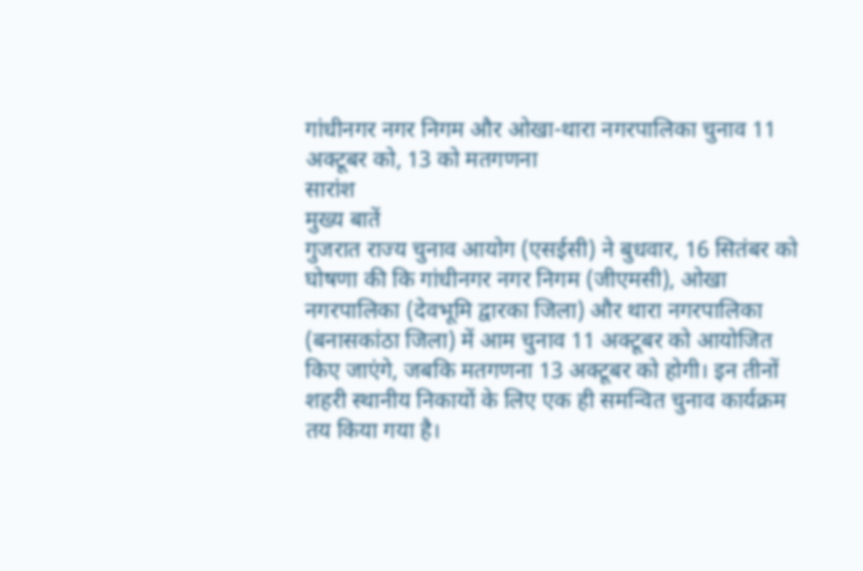गांधीनगर नगर निगम और ओखा-थारा नगरपालिका चुनाव 11 अक्टूबर को, 13 को मतगणना
सारांश
मुख्य बातें
गुजरात राज्य चुनाव आयोग (एसईसी) ने बुधवार, 16 सितंबर को घोषणा की कि गांधीनगर नगर निगम (जीएमसी), ओखा नगरपालिका (देवभूमि द्वारका जिला) और थारा नगरपालिका (बनासकांठा जिला) में आम चुनाव 11 अक्टूबर को आयोजित किए जाएंगे, जबकि मतगणना 13 अक्टूबर को होगी। इन तीनों शहरी स्थानीय निकायों के लिए एक ही समन्वित चुनाव कार्यक्रम तय किया गया है।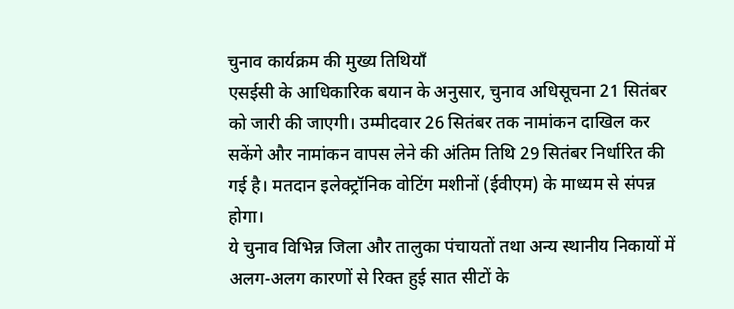चुनाव कार्यक्रम की मुख्य तिथियाँ
एसईसी के आधिकारिक बयान के अनुसार, चुनाव अधिसूचना 21 सितंबर को जारी की जाएगी। उम्मीदवार 26 सितंबर तक नामांकन दाखिल कर सकेंगे और नामांकन वापस लेने की अंतिम तिथि 29 सितंबर निर्धारित की गई है। मतदान इलेक्ट्रॉनिक वोटिंग मशीनों (ईवीएम) के माध्यम से संपन्न होगा।
ये चुनाव विभिन्न जिला और तालुका पंचायतों तथा अन्य स्थानीय निकायों में अलग-अलग कारणों से रिक्त हुई सात सीटों के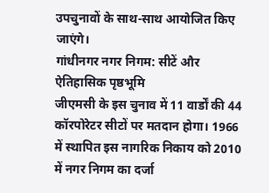उपचुनावों के साथ-साथ आयोजित किए जाएंगे।
गांधीनगर नगर निगम: सीटें और ऐतिहासिक पृष्ठभूमि
जीएमसी के इस चुनाव में 11 वार्डों की 44 कॉरपोरेटर सीटों पर मतदान होगा। 1966 में स्थापित इस नागरिक निकाय को 2010 में नगर निगम का दर्जा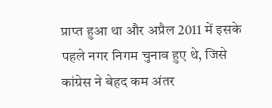प्राप्त हुआ था और अप्रैल 2011 में इसके पहले नगर निगम चुनाव हुए थे, जिसे कांग्रेस ने बेहद कम अंतर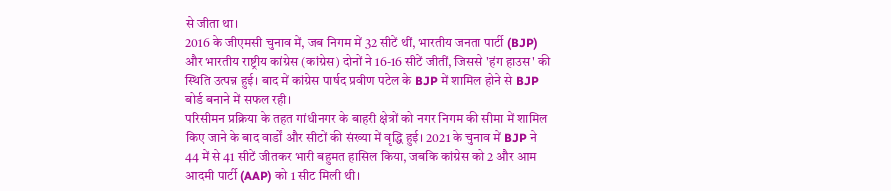से जीता था।
2016 के जीएमसी चुनाव में, जब निगम में 32 सीटें थीं, भारतीय जनता पार्टी (BJP) और भारतीय राष्ट्रीय कांग्रेस (कांग्रेस) दोनों ने 16-16 सीटें जीतीं, जिससे 'हंग हाउस' की स्थिति उत्पन्न हुई। बाद में कांग्रेस पार्षद प्रवीण पटेल के BJP में शामिल होने से BJP बोर्ड बनाने में सफल रही।
परिसीमन प्रक्रिया के तहत गांधीनगर के बाहरी क्षेत्रों को नगर निगम की सीमा में शामिल किए जाने के बाद वार्डों और सीटों की संख्या में वृद्धि हुई। 2021 के चुनाव में BJP ने 44 में से 41 सीटें जीतकर भारी बहुमत हासिल किया, जबकि कांग्रेस को 2 और आम आदमी पार्टी (AAP) को 1 सीट मिली थी।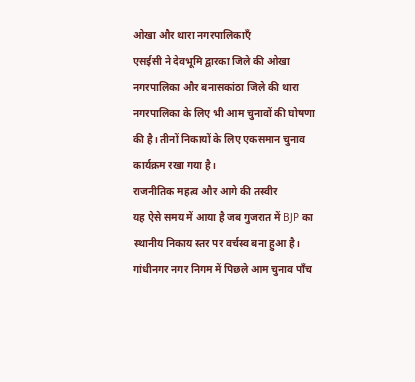ओखा और थारा नगरपालिकाएँ
एसईसी ने देवभूमि द्वारका जिले की ओखा नगरपालिका और बनासकांठा जिले की थारा नगरपालिका के लिए भी आम चुनावों की घोषणा की है। तीनों निकायों के लिए एकसमान चुनाव कार्यक्रम रखा गया है।
राजनीतिक महत्व और आगे की तस्वीर
यह ऐसे समय में आया है जब गुजरात में BJP का स्थानीय निकाय स्तर पर वर्चस्व बना हुआ है। गांधीनगर नगर निगम में पिछले आम चुनाव पाँच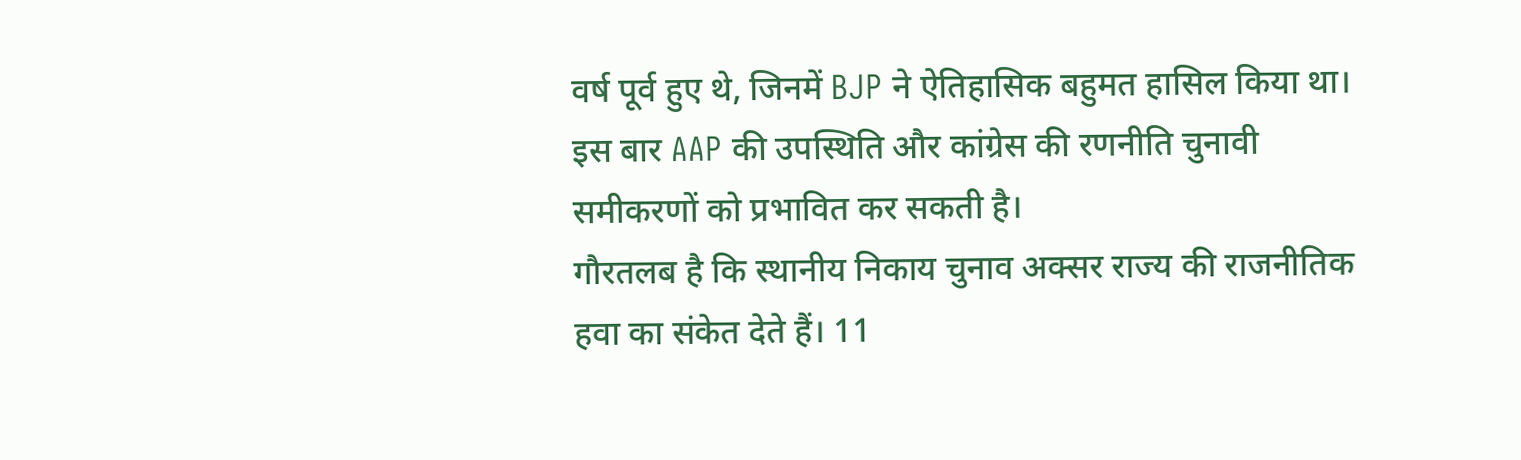वर्ष पूर्व हुए थे, जिनमें BJP ने ऐतिहासिक बहुमत हासिल किया था। इस बार AAP की उपस्थिति और कांग्रेस की रणनीति चुनावी समीकरणों को प्रभावित कर सकती है।
गौरतलब है कि स्थानीय निकाय चुनाव अक्सर राज्य की राजनीतिक हवा का संकेत देते हैं। 11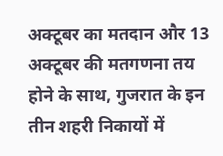अक्टूबर का मतदान और 13 अक्टूबर की मतगणना तय होने के साथ, गुजरात के इन तीन शहरी निकायों में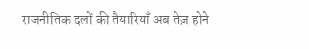राजनीतिक दलों की तैयारियाँ अब तेज़ होने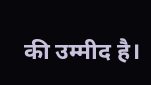की उम्मीद है।